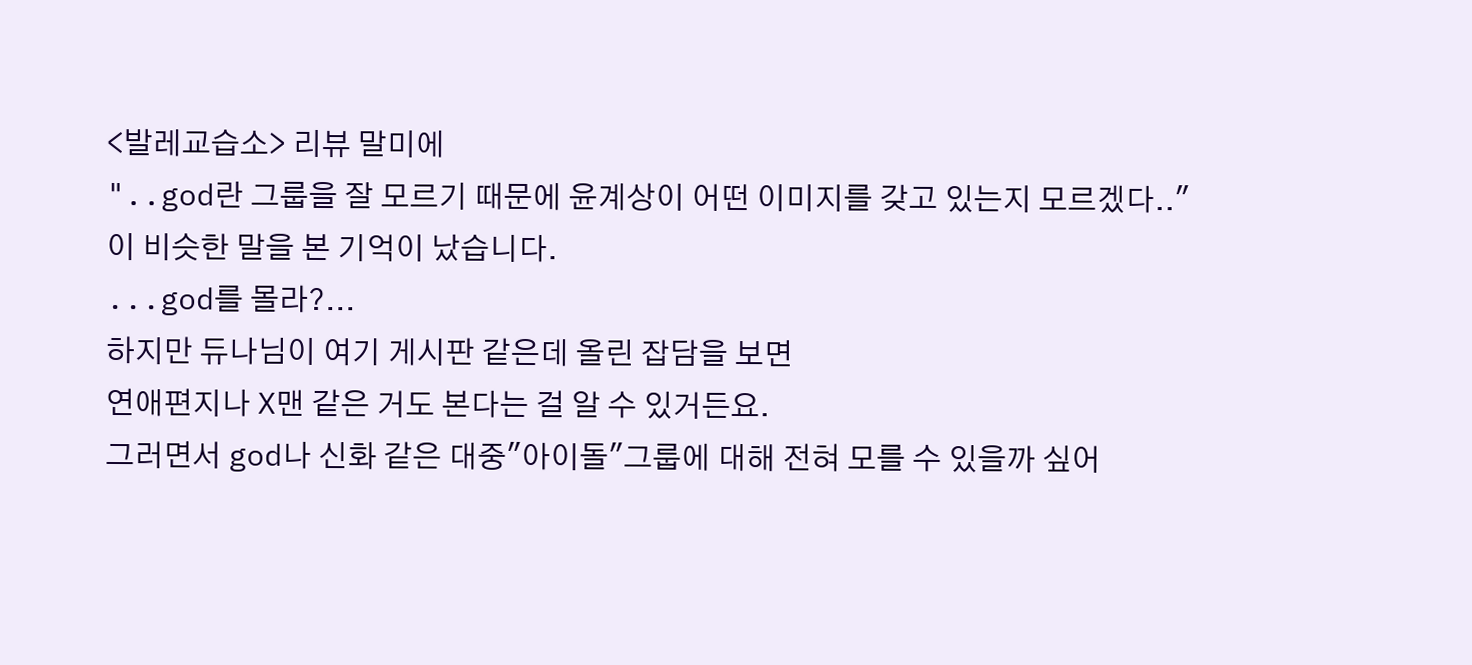<발레교습소> 리뷰 말미에
"..god란 그룹을 잘 모르기 때문에 윤계상이 어떤 이미지를 갖고 있는지 모르겠다.."
이 비슷한 말을 본 기억이 났습니다.
...god를 몰라?...
하지만 듀나님이 여기 게시판 같은데 올린 잡담을 보면
연애편지나 X맨 같은 거도 본다는 걸 알 수 있거든요.
그러면서 god나 신화 같은 대중"아이돌"그룹에 대해 전혀 모를 수 있을까 싶어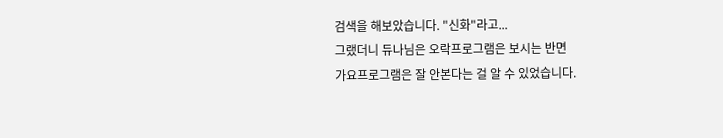검색을 해보았습니다. "신화"라고...
그랬더니 듀나님은 오락프로그램은 보시는 반면
가요프로그램은 잘 안본다는 걸 알 수 있었습니다.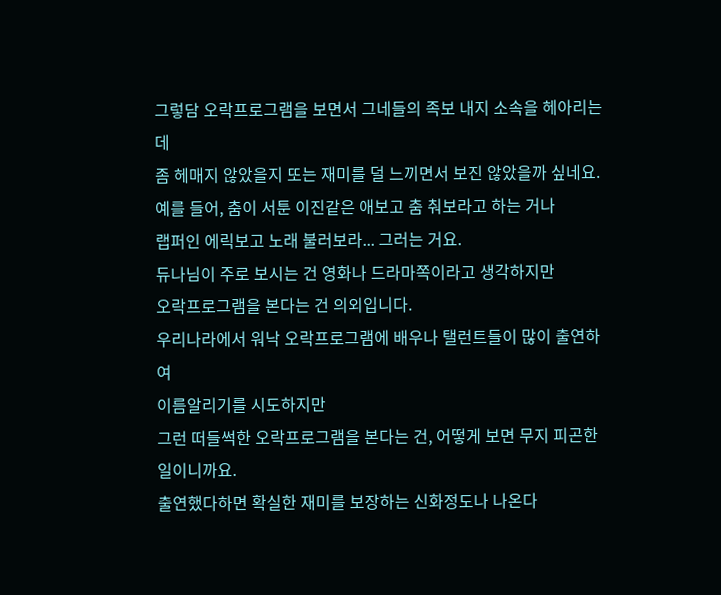그렇담 오락프로그램을 보면서 그네들의 족보 내지 소속을 헤아리는데
좀 헤매지 않았을지 또는 재미를 덜 느끼면서 보진 않았을까 싶네요.
예를 들어, 춤이 서툰 이진같은 애보고 춤 춰보라고 하는 거나
랩퍼인 에릭보고 노래 불러보라... 그러는 거요.
듀나님이 주로 보시는 건 영화나 드라마쪽이라고 생각하지만
오락프로그램을 본다는 건 의외입니다.
우리나라에서 워낙 오락프로그램에 배우나 탤런트들이 많이 출연하여
이름알리기를 시도하지만
그런 떠들썩한 오락프로그램을 본다는 건, 어떻게 보면 무지 피곤한 일이니까요.
출연했다하면 확실한 재미를 보장하는 신화정도나 나온다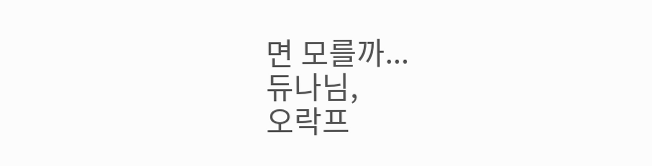면 모를까...
듀나님,
오락프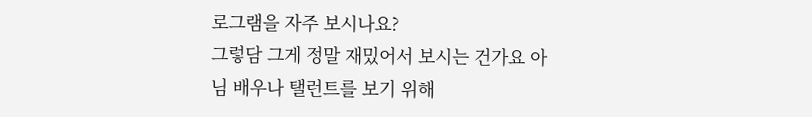로그램을 자주 보시나요?
그렇담 그게 정말 재밌어서 보시는 건가요 아님 배우나 탤런트를 보기 위해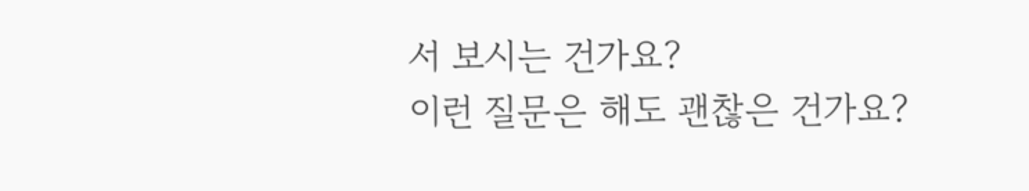서 보시는 건가요?
이런 질문은 해도 괜찮은 건가요?